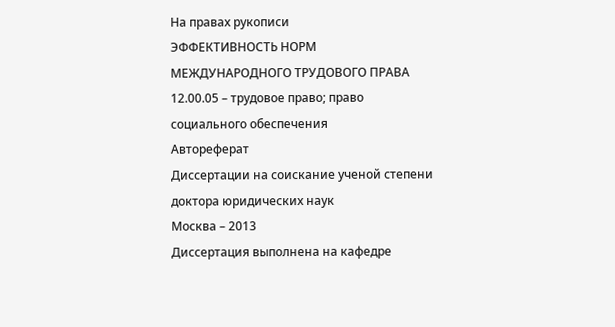На правах рукописи
ЭФФЕКТИВНОСТЬ НОРМ
МЕЖДУНАРОДНОГО ТРУДОВОГО ПРАВА
12.00.05 – трудовое право; право социального обеспечения
Автореферат
Диссертации на соискание ученой степени
доктора юридических наук
Москва – 2013
Диссертация выполнена на кафедре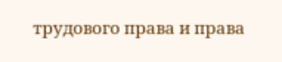трудового права и права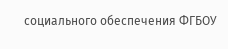социального обеспечения ФГБОУ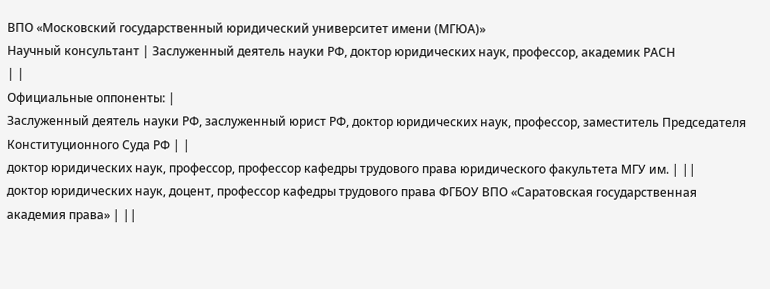ВПО «Московский государственный юридический университет имени (МГЮА)»
Научный консультант | Заслуженный деятель науки РФ, доктор юридических наук, профессор, академик РАСН
| |
Официальные оппоненты: |
Заслуженный деятель науки РФ, заслуженный юрист РФ, доктор юридических наук, профессор, заместитель Председателя Конституционного Суда РФ | |
доктор юридических наук, профессор, профессор кафедры трудового права юридического факультета МГУ им. | ||
доктор юридических наук, доцент, профессор кафедры трудового права ФГБОУ ВПО «Саратовская государственная академия права» | ||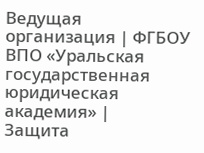Ведущая организация | ФГБОУ ВПО «Уральская государственная юридическая академия» |
Защита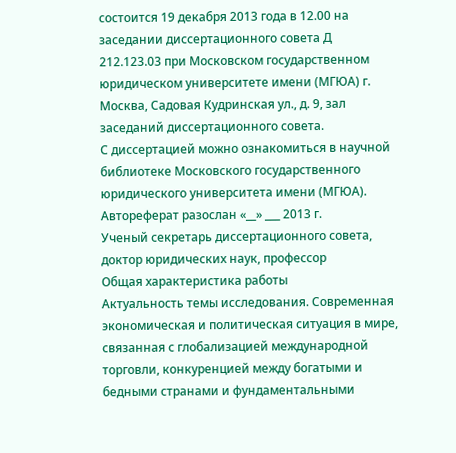состоится 19 декабря 2013 года в 12.00 на заседании диссертационного совета Д 212.123.03 при Московском государственном юридическом университете имени (МГЮА) г. Москва, Садовая Кудринская ул., д. 9, зал заседаний диссертационного совета.
С диссертацией можно ознакомиться в научной библиотеке Московского государственного юридического университета имени (МГЮА).
Автореферат разослан «__» ___ 2013 г.
Ученый секретарь диссертационного совета,
доктор юридических наук, профессор
Общая характеристика работы
Актуальность темы исследования. Современная экономическая и политическая ситуация в мире, связанная с глобализацией международной торговли, конкуренцией между богатыми и бедными странами и фундаментальными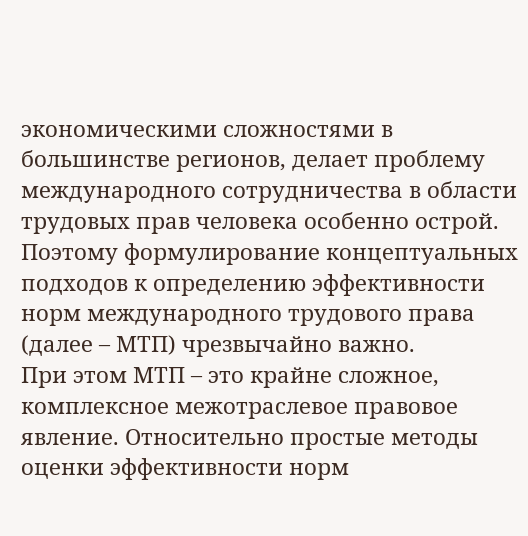экономическими сложностями в большинстве регионов, делает проблему международного сотрудничества в области трудовых прав человека особенно острой. Поэтому формулирование концептуальных подходов к определению эффективности норм международного трудового права (далее – МТП) чрезвычайно важно.
При этом МТП – это крайне сложное, комплексное межотраслевое правовое явление. Относительно простые методы оценки эффективности норм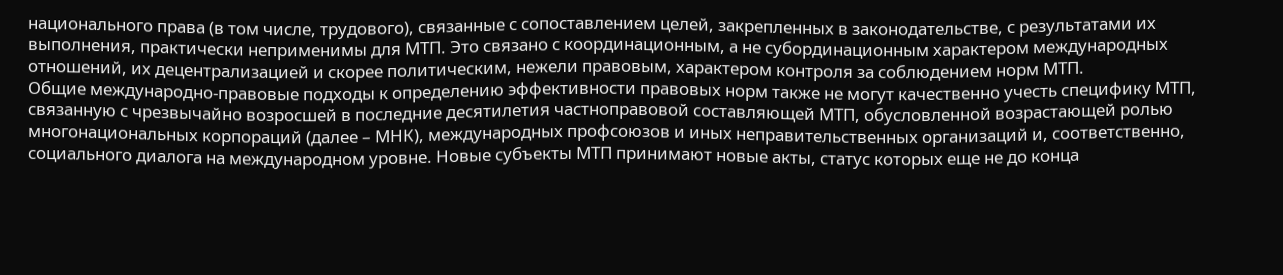национального права (в том числе, трудового), связанные с сопоставлением целей, закрепленных в законодательстве, с результатами их выполнения, практически неприменимы для МТП. Это связано с координационным, а не субординационным характером международных отношений, их децентрализацией и скорее политическим, нежели правовым, характером контроля за соблюдением норм МТП.
Общие международно-правовые подходы к определению эффективности правовых норм также не могут качественно учесть специфику МТП, связанную с чрезвычайно возросшей в последние десятилетия частноправовой составляющей МТП, обусловленной возрастающей ролью многонациональных корпораций (далее – МНК), международных профсоюзов и иных неправительственных организаций и, соответственно, социального диалога на международном уровне. Новые субъекты МТП принимают новые акты, статус которых еще не до конца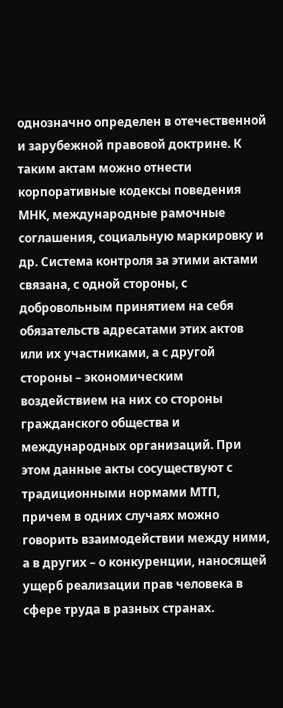однозначно определен в отечественной и зарубежной правовой доктрине. К таким актам можно отнести корпоративные кодексы поведения МНК, международные рамочные соглашения, социальную маркировку и др. Система контроля за этими актами связана, с одной стороны, с добровольным принятием на себя обязательств адресатами этих актов или их участниками, а с другой стороны – экономическим воздействием на них со стороны гражданского общества и международных организаций. При этом данные акты сосуществуют с традиционными нормами МТП, причем в одних случаях можно говорить взаимодействии между ними, а в других – о конкуренции, наносящей ущерб реализации прав человека в сфере труда в разных странах.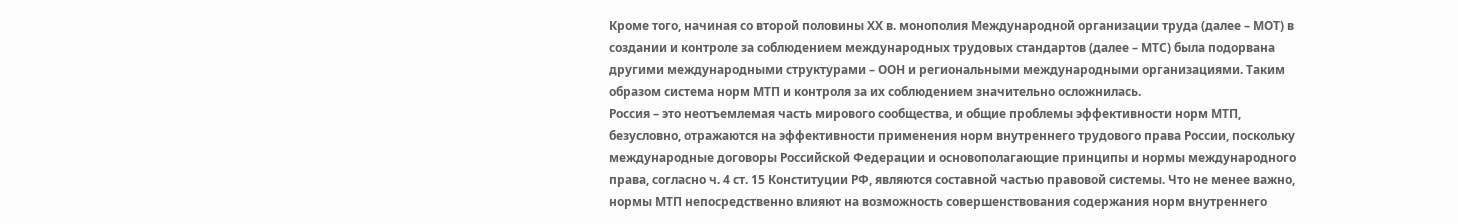Кроме того, начиная со второй половины ХХ в. монополия Международной организации труда (далее – МОТ) в создании и контроле за соблюдением международных трудовых стандартов (далее – МТС) была подорвана другими международными структурами – ООН и региональными международными организациями. Таким образом система норм МТП и контроля за их соблюдением значительно осложнилась.
Россия – это неотъемлемая часть мирового сообщества, и общие проблемы эффективности норм МТП, безусловно, отражаются на эффективности применения норм внутреннего трудового права России, поскольку международные договоры Российской Федерации и основополагающие принципы и нормы международного права, согласно ч. 4 ст. 15 Конституции РФ, являются составной частью правовой системы. Что не менее важно, нормы МТП непосредственно влияют на возможность совершенствования содержания норм внутреннего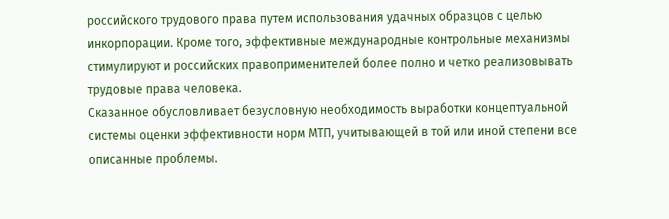российского трудового права путем использования удачных образцов с целью инкорпорации. Кроме того, эффективные международные контрольные механизмы стимулируют и российских правоприменителей более полно и четко реализовывать трудовые права человека.
Сказанное обусловливает безусловную необходимость выработки концептуальной системы оценки эффективности норм МТП, учитывающей в той или иной степени все описанные проблемы.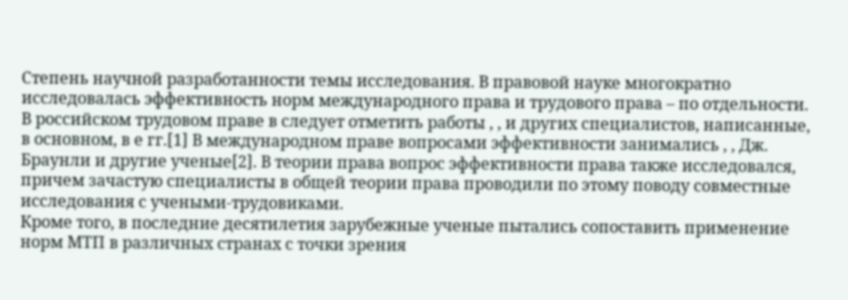Степень научной разработанности темы исследования. В правовой науке многократно исследовалась эффективность норм международного права и трудового права – по отдельности. В российском трудовом праве в следует отметить работы , , и других специалистов, написанные, в основном, в е гг.[1] В международном праве вопросами эффективности занимались , , Дж. Браунли и другие ученые[2]. В теории права вопрос эффективности права также исследовался, причем зачастую специалисты в общей теории права проводили по этому поводу совместные исследования с учеными-трудовиками.
Кроме того, в последние десятилетия зарубежные ученые пытались сопоставить применение норм МТП в различных странах с точки зрения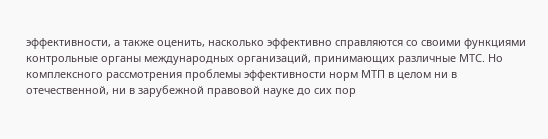эффективности, а также оценить, насколько эффективно справляются со своими функциями контрольные органы международных организаций, принимающих различные МТС. Но комплексного рассмотрения проблемы эффективности норм МТП в целом ни в отечественной, ни в зарубежной правовой науке до сих пор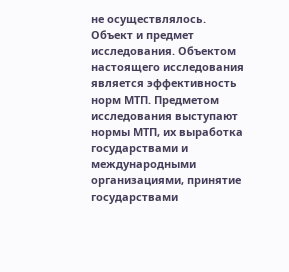не осуществлялось.
Объект и предмет исследования. Объектом настоящего исследования является эффективность норм МТП. Предметом исследования выступают нормы МТП, их выработка государствами и международными организациями, принятие государствами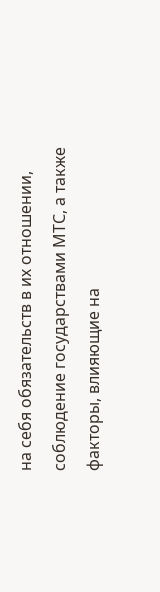на себя обязательств в их отношении, соблюдение государствами МТС, а также факторы, влияющие на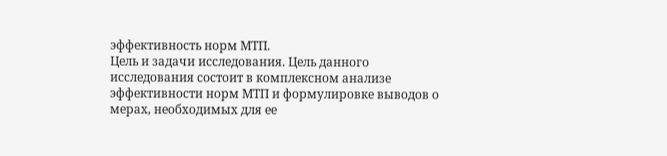эффективность норм МТП.
Цель и задачи исследования. Цель данного исследования состоит в комплексном анализе эффективности норм МТП и формулировке выводов о мерах, необходимых для ее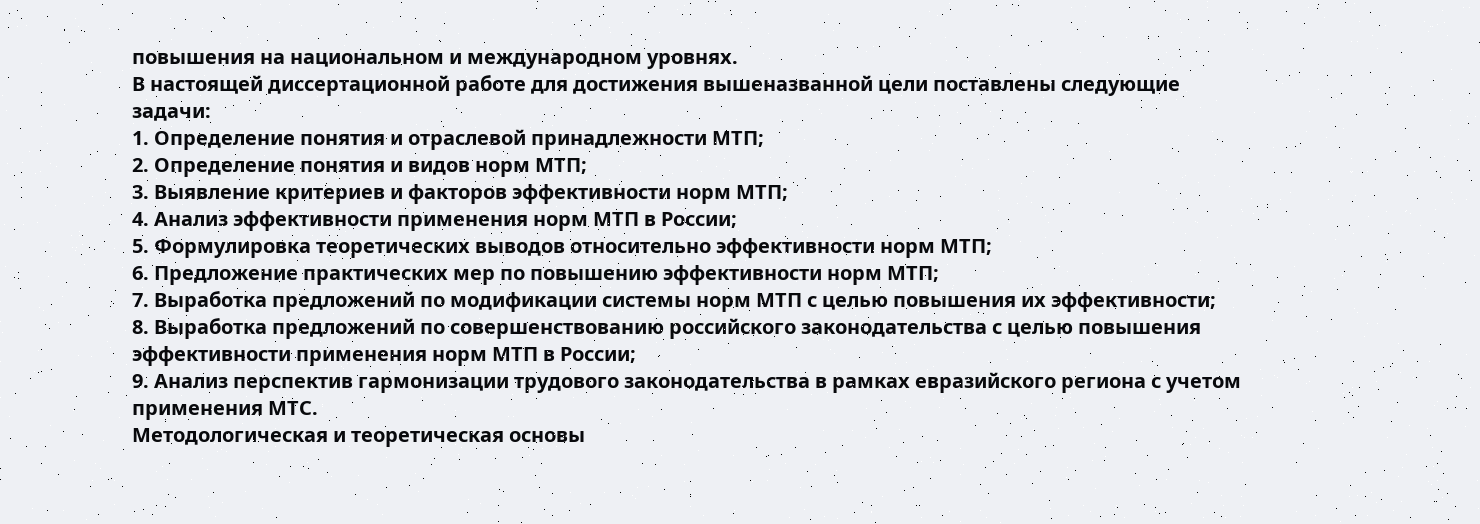повышения на национальном и международном уровнях.
В настоящей диссертационной работе для достижения вышеназванной цели поставлены следующие задачи:
1. Определение понятия и отраслевой принадлежности МТП;
2. Определение понятия и видов норм МТП;
3. Выявление критериев и факторов эффективности норм МТП;
4. Анализ эффективности применения норм МТП в России;
5. Формулировка теоретических выводов относительно эффективности норм МТП;
6. Предложение практических мер по повышению эффективности норм МТП;
7. Выработка предложений по модификации системы норм МТП с целью повышения их эффективности;
8. Выработка предложений по совершенствованию российского законодательства с целью повышения эффективности применения норм МТП в России;
9. Анализ перспектив гармонизации трудового законодательства в рамках евразийского региона с учетом применения МТС.
Методологическая и теоретическая основы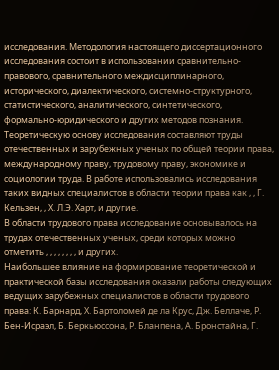исследования. Методология настоящего диссертационного исследования состоит в использовании сравнительно-правового, сравнительного междисциплинарного, исторического, диалектического, системно-структурного, статистического, аналитического, синтетического, формально-юридического и других методов познания.
Теоретическую основу исследования составляют труды отечественных и зарубежных ученых по общей теории права, международному праву, трудовому праву, экономике и социологии труда. В работе использовались исследования таких видных специалистов в области теории права как , , Г. Кельзен, , Х. Л.Э. Харт, и другие.
В области трудового права исследование основывалось на трудах отечественных ученых, среди которых можно отметить , , , , , , , , и других.
Наибольшее влияние на формирование теоретической и практической базы исследования оказали работы следующих ведущих зарубежных специалистов в области трудового права: К. Барнард, Х. Бартоломей де ла Крус, Дж. Беллаче, Р. Бен-Исраэл, Б. Беркьюссона, Р. Бланпена, А. Бронстайна, Г.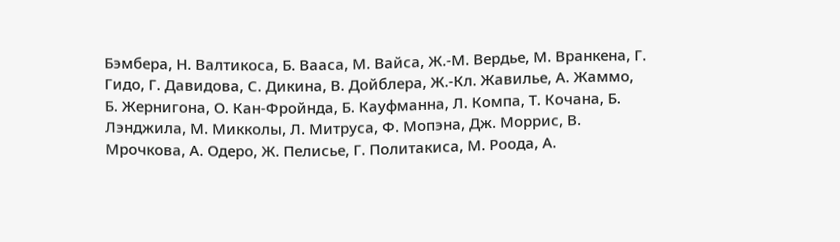Бэмбера, Н. Валтикоса, Б. Вааса, М. Вайса, Ж.-М. Вердье, М. Вранкена, Г. Гидо, Г. Давидова, С. Дикина, В. Дойблера, Ж.-Кл. Жавилье, А. Жаммо, Б. Жернигона, О. Кан-Фройнда, Б. Кауфманна, Л. Компа, Т. Кочана, Б. Лэнджила, М. Микколы, Л. Митруса, Ф. Мопэна, Дж. Моррис, В. Мрочкова, А. Одеро, Ж. Пелисье, Г. Политакиса, М. Роода, А.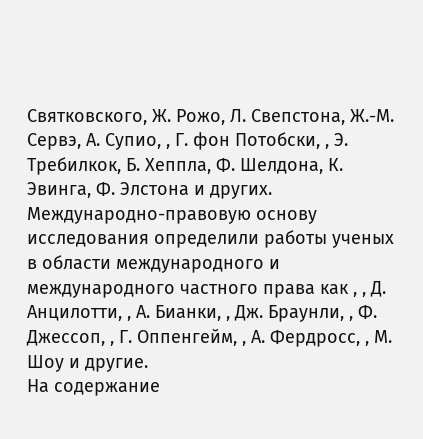Святковского, Ж. Рожо, Л. Свепстона, Ж.-М. Сервэ, А. Супио, , Г. фон Потобски, , Э. Требилкок, Б. Хеппла, Ф. Шелдона, К. Эвинга, Ф. Элстона и других.
Международно-правовую основу исследования определили работы ученых в области международного и международного частного права как , , Д. Анцилотти, , А. Бианки, , Дж. Браунли, , Ф. Джессоп, , Г. Оппенгейм, , А. Фердросс, , М. Шоу и другие.
На содержание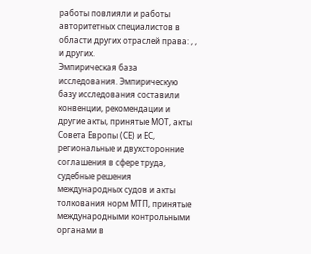работы повлияли и работы авторитетных специалистов в области других отраслей права: , , и других.
Эмпирическая база исследования. Эмпирическую базу исследования составили конвенции, рекомендации и другие акты, принятые МОТ, акты Совета Европы (СЕ) и ЕС, региональные и двухсторонние соглашения в сфере труда, судебные решения международных судов и акты толкования норм МТП, принятые международными контрольными органами в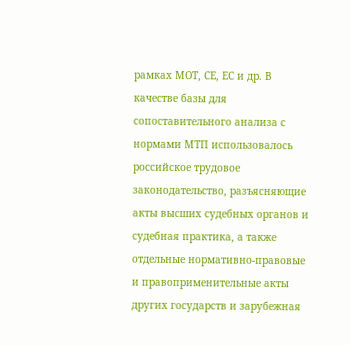рамках МОТ, СЕ, ЕС и др. В качестве базы для сопоставительного анализа с нормами МТП использовалось российское трудовое законодательство, разъясняющие акты высших судебных органов и судебная практика, а также отдельные нормативно-правовые и правоприменительные акты других государств и зарубежная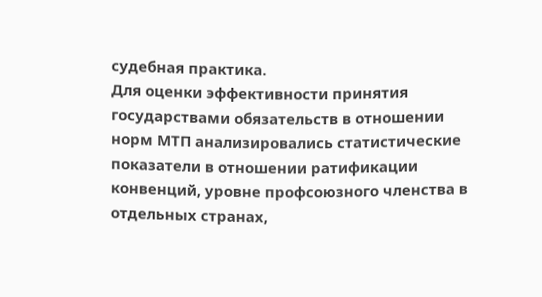судебная практика.
Для оценки эффективности принятия государствами обязательств в отношении норм МТП анализировались статистические показатели в отношении ратификации конвенций, уровне профсоюзного членства в отдельных странах,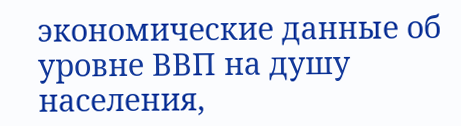экономические данные об уровне ВВП на душу населения,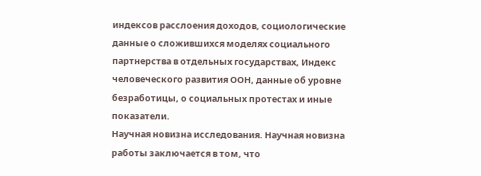индексов расслоения доходов, социологические данные о сложившихся моделях социального партнерства в отдельных государствах, Индекс человеческого развития ООН, данные об уровне безработицы, о социальных протестах и иные показатели.
Научная новизна исследования. Научная новизна работы заключается в том, что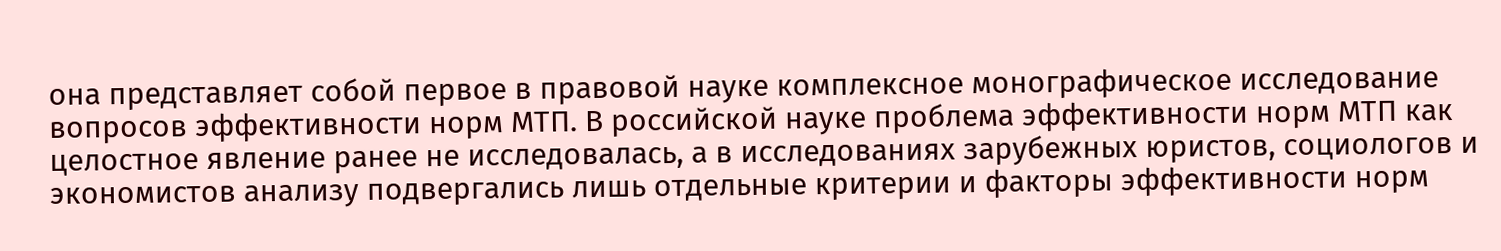она представляет собой первое в правовой науке комплексное монографическое исследование вопросов эффективности норм МТП. В российской науке проблема эффективности норм МТП как целостное явление ранее не исследовалась, а в исследованиях зарубежных юристов, социологов и экономистов анализу подвергались лишь отдельные критерии и факторы эффективности норм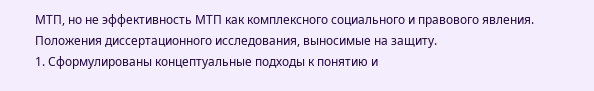МТП, но не эффективность МТП как комплексного социального и правового явления.
Положения диссертационного исследования, выносимые на защиту.
1. Сформулированы концептуальные подходы к понятию и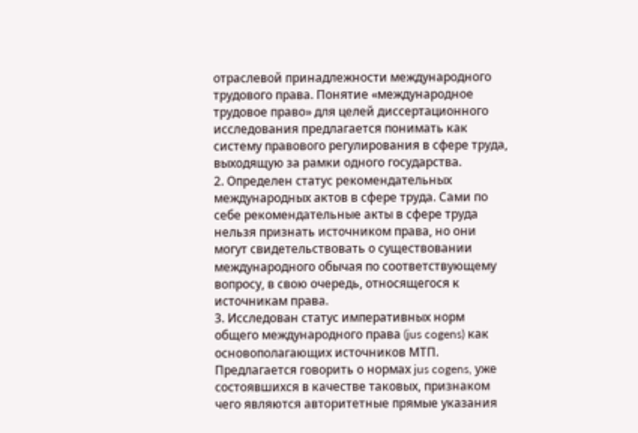отраслевой принадлежности международного трудового права. Понятие «международное трудовое право» для целей диссертационного исследования предлагается понимать как систему правового регулирования в сфере труда, выходящую за рамки одного государства.
2. Определен статус рекомендательных международных актов в сфере труда. Сами по себе рекомендательные акты в сфере труда нельзя признать источником права, но они могут свидетельствовать о существовании международного обычая по соответствующему вопросу, в свою очередь, относящегося к источникам права.
3. Исследован статус императивных норм общего международного права (jus cogens) как основополагающих источников МТП. Предлагается говорить о нормах jus cogens, уже состоявшихся в качестве таковых, признаком чего являются авторитетные прямые указания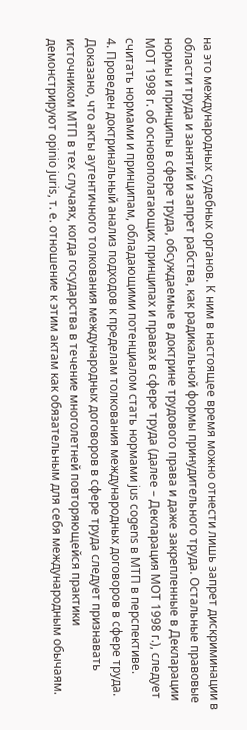на это международных судебных органов. К ним в настоящее время можно отнести лишь запрет дискриминации в области труда и занятий и запрет рабства, как радикальной формы принудительного труда. Остальные правовые нормы и принципы в сфере труда, обсуждаемые в доктрине трудового права и даже закрепленные в Декларации МОТ 1998 г. об основополагающих принципах и правах в сфере труда (далее – Декларация МОТ 1998 г.), следует считать нормами и принципам, обладающими потенциалом стать нормами jus cogens в МТП в перспективе.
4. Проведен доктринальный анализ подходов к пределам толкования международных договоров в сфере труда. Доказано, что акты аутентичного толкования международных договоров в сфере труда следует признавать источником МТП в тех случаях, когда государства в течение многолетней повторяющейся практики демонстрируют opinio juris, т. е. отношение к этим актам как обязательным для себя международным обычаям.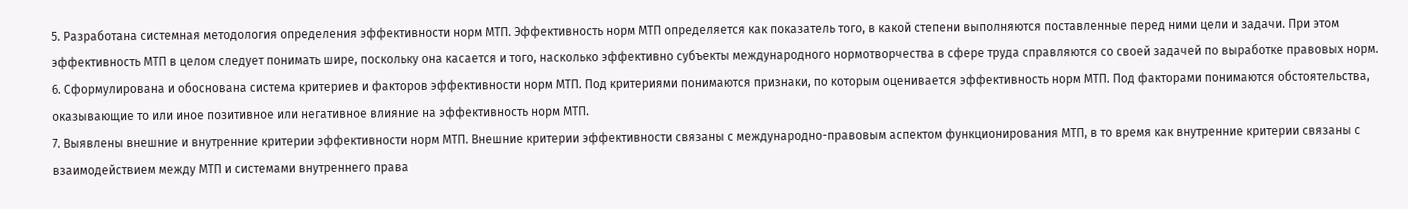5. Разработана системная методология определения эффективности норм МТП. Эффективность норм МТП определяется как показатель того, в какой степени выполняются поставленные перед ними цели и задачи. При этом эффективность МТП в целом следует понимать шире, поскольку она касается и того, насколько эффективно субъекты международного нормотворчества в сфере труда справляются со своей задачей по выработке правовых норм.
6. Сформулирована и обоснована система критериев и факторов эффективности норм МТП. Под критериями понимаются признаки, по которым оценивается эффективность норм МТП. Под факторами понимаются обстоятельства, оказывающие то или иное позитивное или негативное влияние на эффективность норм МТП.
7. Выявлены внешние и внутренние критерии эффективности норм МТП. Внешние критерии эффективности связаны с международно-правовым аспектом функционирования МТП, в то время как внутренние критерии связаны с взаимодействием между МТП и системами внутреннего права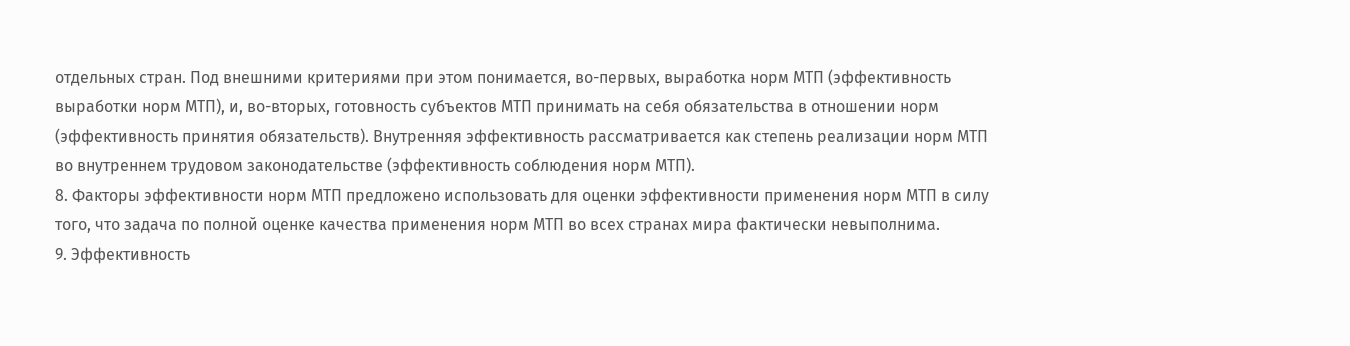отдельных стран. Под внешними критериями при этом понимается, во-первых, выработка норм МТП (эффективность выработки норм МТП), и, во-вторых, готовность субъектов МТП принимать на себя обязательства в отношении норм (эффективность принятия обязательств). Внутренняя эффективность рассматривается как степень реализации норм МТП во внутреннем трудовом законодательстве (эффективность соблюдения норм МТП).
8. Факторы эффективности норм МТП предложено использовать для оценки эффективности применения норм МТП в силу того, что задача по полной оценке качества применения норм МТП во всех странах мира фактически невыполнима.
9. Эффективность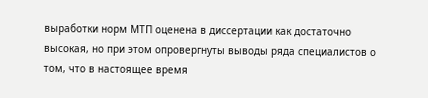выработки норм МТП оценена в диссертации как достаточно высокая, но при этом опровергнуты выводы ряда специалистов о том, что в настоящее время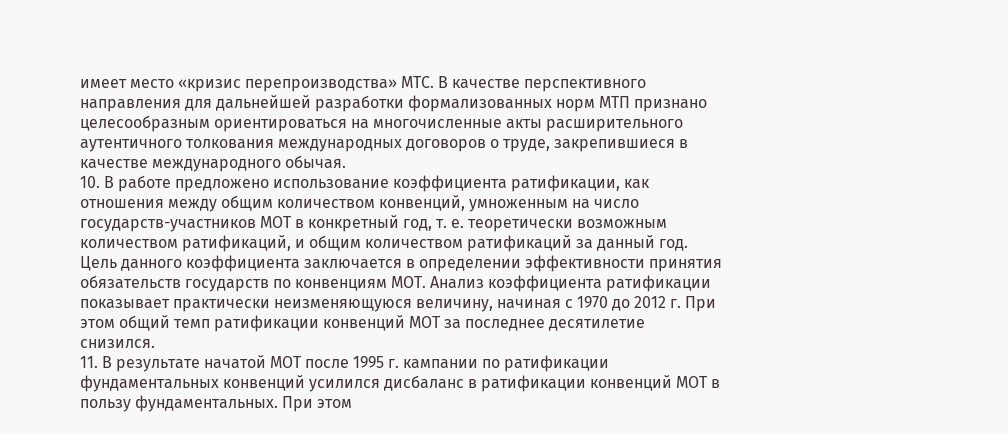имеет место «кризис перепроизводства» МТС. В качестве перспективного направления для дальнейшей разработки формализованных норм МТП признано целесообразным ориентироваться на многочисленные акты расширительного аутентичного толкования международных договоров о труде, закрепившиеся в качестве международного обычая.
10. В работе предложено использование коэффициента ратификации, как отношения между общим количеством конвенций, умноженным на число государств-участников МОТ в конкретный год, т. е. теоретически возможным количеством ратификаций, и общим количеством ратификаций за данный год. Цель данного коэффициента заключается в определении эффективности принятия обязательств государств по конвенциям МОТ. Анализ коэффициента ратификации показывает практически неизменяющуюся величину, начиная с 1970 до 2012 г. При этом общий темп ратификации конвенций МОТ за последнее десятилетие снизился.
11. В результате начатой МОТ после 1995 г. кампании по ратификации фундаментальных конвенций усилился дисбаланс в ратификации конвенций МОТ в пользу фундаментальных. При этом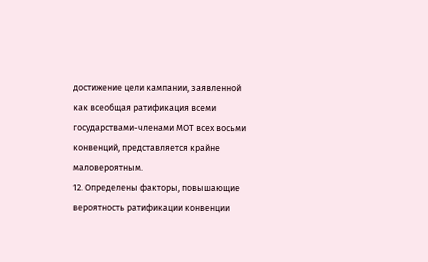достижение цели кампании, заявленной как всеобщая ратификация всеми государствами-членами МОТ всех восьми конвенций, представляется крайне маловероятным.
12. Определены факторы, повышающие вероятность ратификации конвенции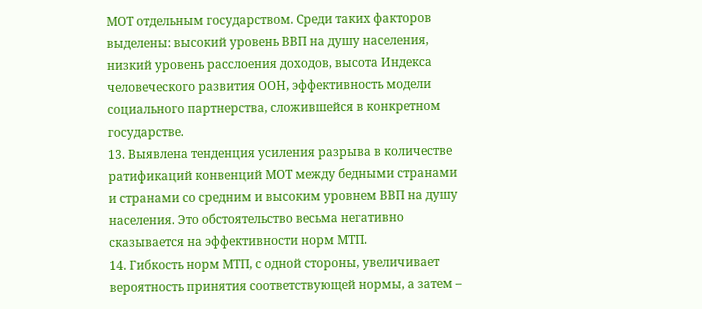МОТ отдельным государством. Среди таких факторов выделены: высокий уровень ВВП на душу населения, низкий уровень расслоения доходов, высота Индекса человеческого развития ООН, эффективность модели социального партнерства, сложившейся в конкретном государстве.
13. Выявлена тенденция усиления разрыва в количестве ратификаций конвенций МОТ между бедными странами и странами со средним и высоким уровнем ВВП на душу населения. Это обстоятельство весьма негативно сказывается на эффективности норм МТП.
14. Гибкость норм МТП, с одной стороны, увеличивает вероятность принятия соответствующей нормы, а затем –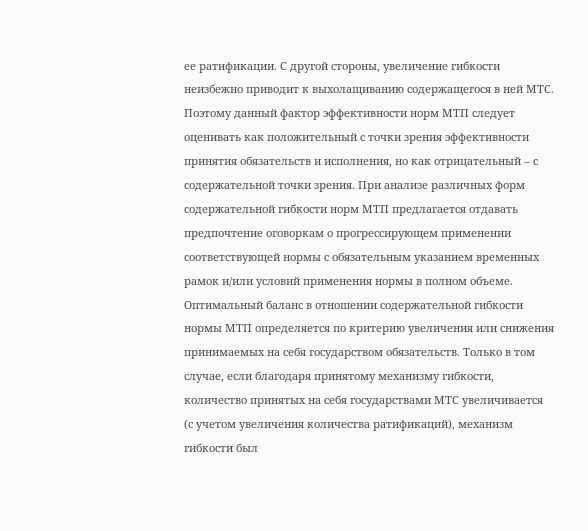ее ратификации. С другой стороны, увеличение гибкости неизбежно приводит к выхолащиванию содержащегося в ней МТС. Поэтому данный фактор эффективности норм МТП следует оценивать как положительный с точки зрения эффективности принятия обязательств и исполнения, но как отрицательный – с содержательной точки зрения. При анализе различных форм содержательной гибкости норм МТП предлагается отдавать предпочтение оговоркам о прогрессирующем применении соответствующей нормы с обязательным указанием временных рамок и/или условий применения нормы в полном объеме.
Оптимальный баланс в отношении содержательной гибкости нормы МТП определяется по критерию увеличения или снижения принимаемых на себя государством обязательств. Только в том случае, если благодаря принятому механизму гибкости, количество принятых на себя государствами МТС увеличивается (с учетом увеличения количества ратификаций), механизм гибкости был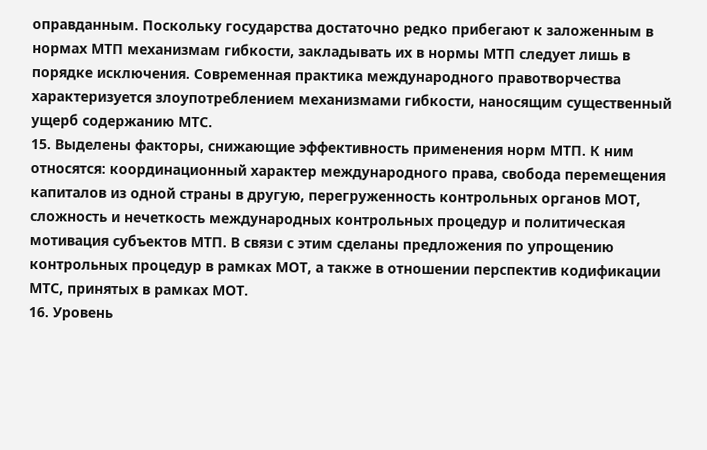оправданным. Поскольку государства достаточно редко прибегают к заложенным в нормах МТП механизмам гибкости, закладывать их в нормы МТП следует лишь в порядке исключения. Современная практика международного правотворчества характеризуется злоупотреблением механизмами гибкости, наносящим существенный ущерб содержанию МТС.
15. Выделены факторы, снижающие эффективность применения норм МТП. К ним относятся: координационный характер международного права, свобода перемещения капиталов из одной страны в другую, перегруженность контрольных органов МОТ, сложность и нечеткость международных контрольных процедур и политическая мотивация субъектов МТП. В связи с этим сделаны предложения по упрощению контрольных процедур в рамках МОТ, а также в отношении перспектив кодификации МТС, принятых в рамках МОТ.
16. Уровень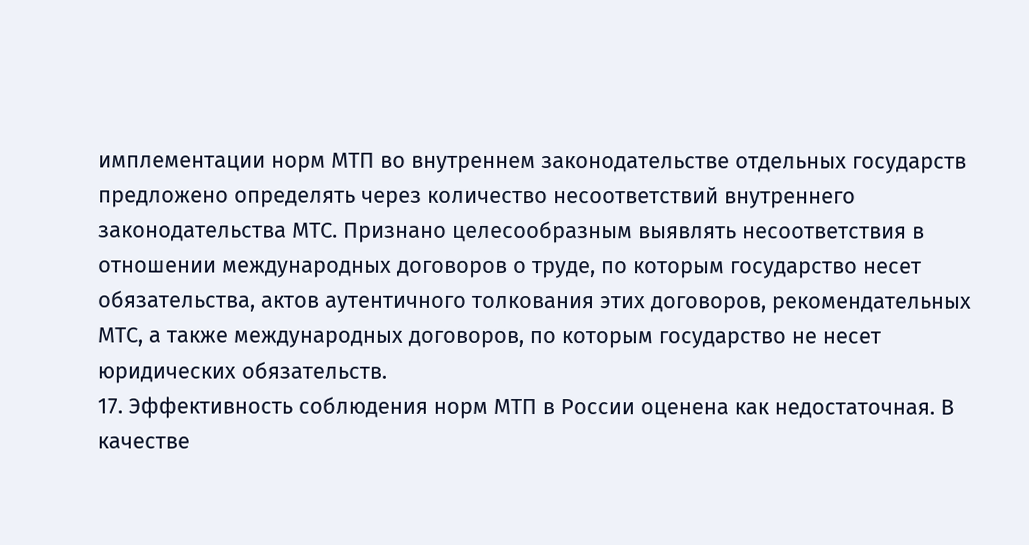имплементации норм МТП во внутреннем законодательстве отдельных государств предложено определять через количество несоответствий внутреннего законодательства МТС. Признано целесообразным выявлять несоответствия в отношении международных договоров о труде, по которым государство несет обязательства, актов аутентичного толкования этих договоров, рекомендательных МТС, а также международных договоров, по которым государство не несет юридических обязательств.
17. Эффективность соблюдения норм МТП в России оценена как недостаточная. В качестве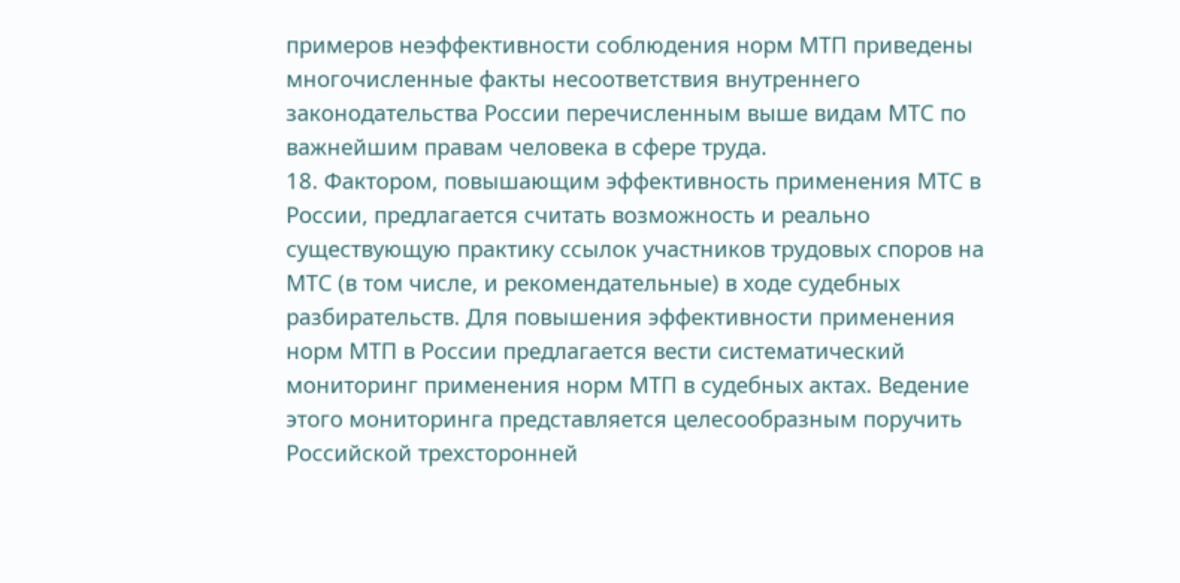примеров неэффективности соблюдения норм МТП приведены многочисленные факты несоответствия внутреннего законодательства России перечисленным выше видам МТС по важнейшим правам человека в сфере труда.
18. Фактором, повышающим эффективность применения МТС в России, предлагается считать возможность и реально существующую практику ссылок участников трудовых споров на МТС (в том числе, и рекомендательные) в ходе судебных разбирательств. Для повышения эффективности применения норм МТП в России предлагается вести систематический мониторинг применения норм МТП в судебных актах. Ведение этого мониторинга представляется целесообразным поручить Российской трехсторонней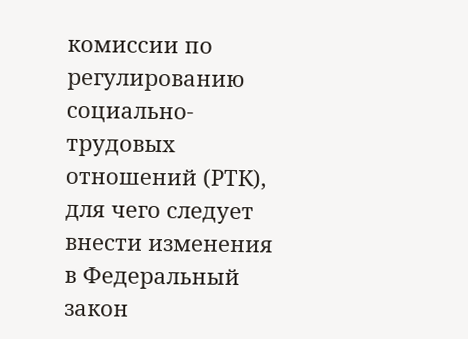комиссии по регулированию социально-трудовых отношений (РТК), для чего следует внести изменения в Федеральный закон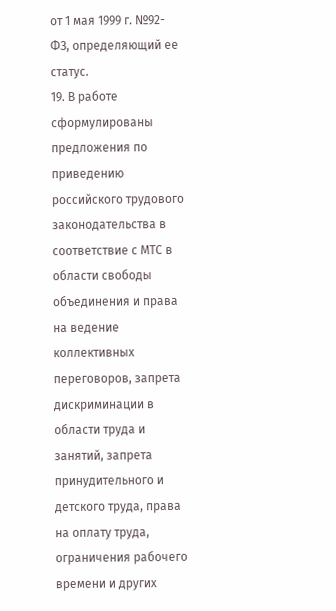от 1 мая 1999 г. №92-ФЗ, определяющий ее статус.
19. В работе сформулированы предложения по приведению российского трудового законодательства в соответствие с МТС в области свободы объединения и права на ведение коллективных переговоров, запрета дискриминации в области труда и занятий, запрета принудительного и детского труда, права на оплату труда, ограничения рабочего времени и других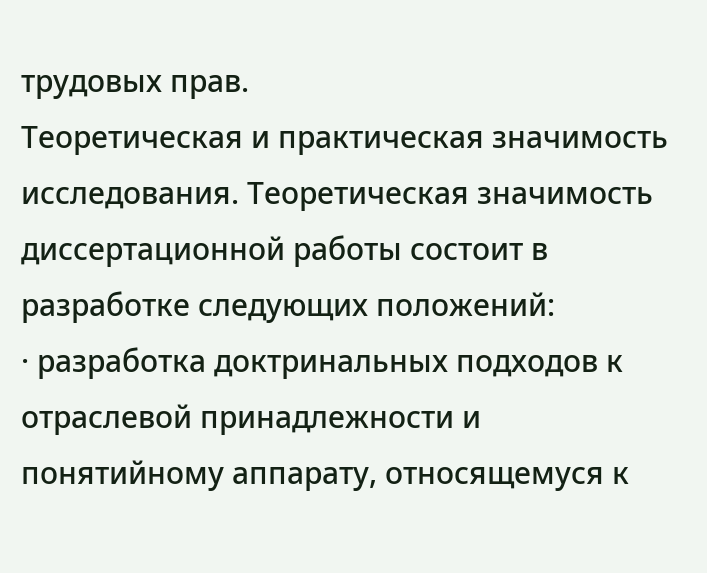трудовых прав.
Теоретическая и практическая значимость исследования. Теоретическая значимость диссертационной работы состоит в разработке следующих положений:
· разработка доктринальных подходов к отраслевой принадлежности и понятийному аппарату, относящемуся к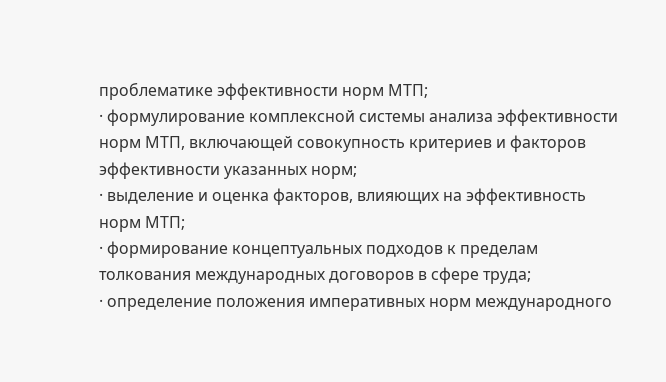проблематике эффективности норм МТП;
· формулирование комплексной системы анализа эффективности норм МТП, включающей совокупность критериев и факторов эффективности указанных норм;
· выделение и оценка факторов, влияющих на эффективность норм МТП;
· формирование концептуальных подходов к пределам толкования международных договоров в сфере труда;
· определение положения императивных норм международного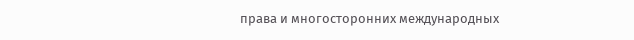права и многосторонних международных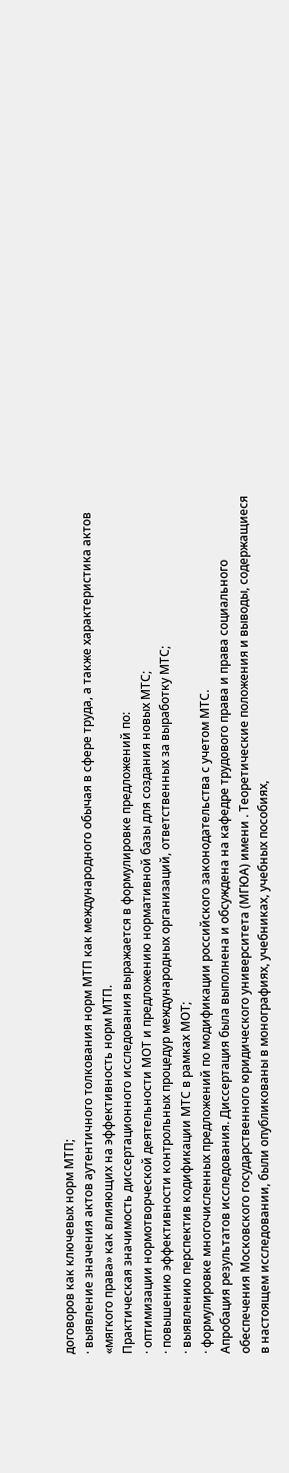договоров как ключевых норм МТП;
· выявление значения актов аутентичного толкования норм МТП как международного обычая в сфере труда, а также характеристика актов «мягкого права» как влияющих на эффективность норм МТП.
Практическая значимость диссертационного исследования выражается в формулировке предложений по:
· оптимизации нормотворческой деятельности МОТ и предложению нормативной базы для создания новых МТС;
· повышению эффективности контрольных процедур международных организаций, ответственных за выработку МТС;
· выявлению перспектив кодификации МТС в рамках МОТ;
· формулировке многочисленных предложений по модификации российского законодательства с учетом МТС.
Апробация результатов исследования. Диссертация была выполнена и обсуждена на кафедре трудового права и права социального обеспечения Московского государственного юридического университета (МГЮА) имени . Теоретические положения и выводы, содержащиеся в настоящем исследовании, были опубликованы в монографиях, учебниках, учебных пособиях,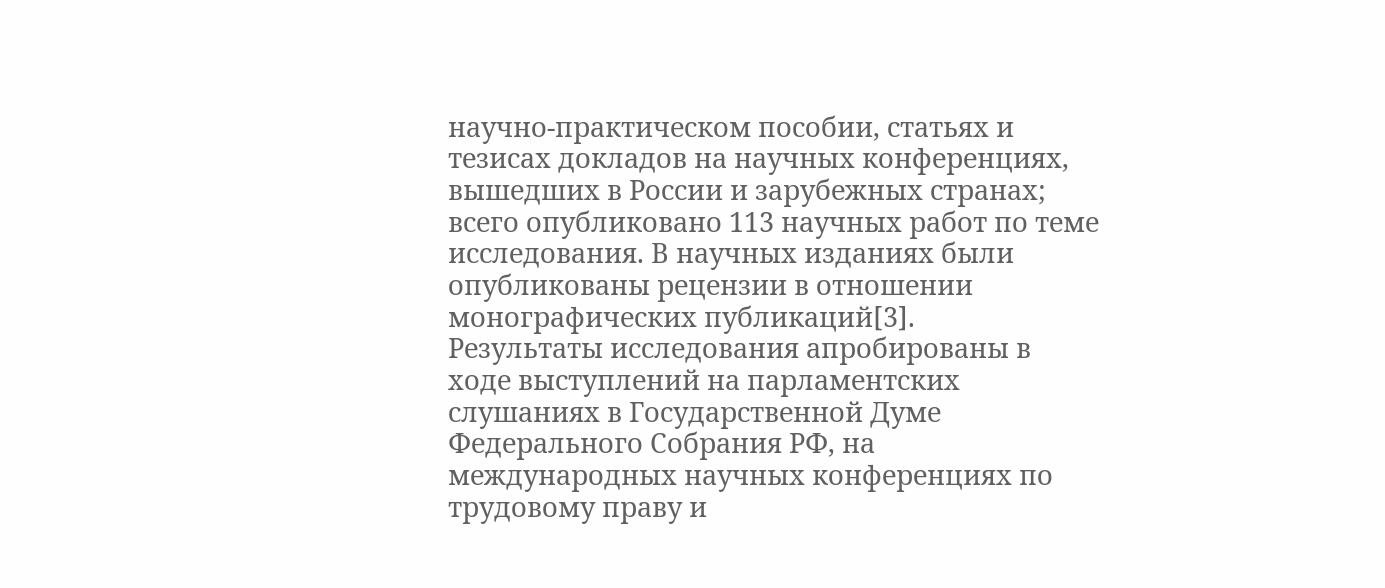научно-практическом пособии, статьях и тезисах докладов на научных конференциях, вышедших в России и зарубежных странах; всего опубликовано 113 научных работ по теме исследования. В научных изданиях были опубликованы рецензии в отношении монографических публикаций[3].
Результаты исследования апробированы в ходе выступлений на парламентских слушаниях в Государственной Думе Федерального Собрания РФ, на международных научных конференциях по трудовому праву и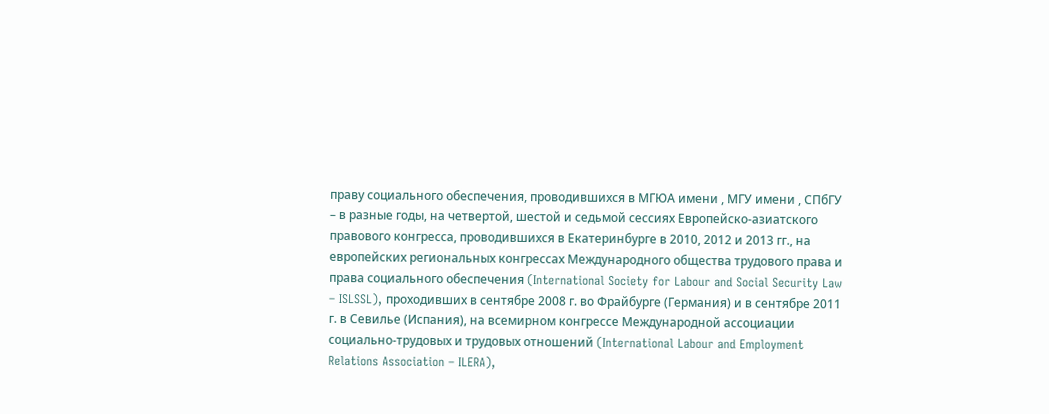праву социального обеспечения, проводившихся в МГЮА имени , МГУ имени , СПбГУ – в разные годы, на четвертой, шестой и седьмой сессиях Европейско-азиатского правового конгресса, проводившихся в Екатеринбурге в 2010, 2012 и 2013 гг., на европейских региональных конгрессах Международного общества трудового права и права социального обеспечения (International Society for Labour and Social Security Law – ISLSSL), проходивших в сентябре 2008 г. во Фрайбурге (Германия) и в сентябре 2011 г. в Севилье (Испания), на всемирном конгрессе Международной ассоциации социально-трудовых и трудовых отношений (International Labour and Employment Relations Association – ILERA),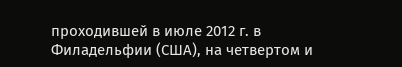проходившей в июле 2012 г. в Филадельфии (США), на четвертом и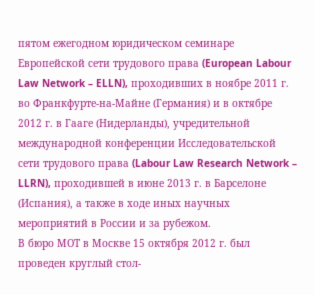пятом ежегодном юридическом семинаре Европейской сети трудового права (European Labour Law Network – ELLN), проходивших в ноябре 2011 г. во Франкфурте-на-Майне (Германия) и в октябре 2012 г. в Гааге (Нидерланды), учредительной международной конференции Исследовательской сети трудового права (Labour Law Research Network – LLRN), проходившей в июне 2013 г. в Барселоне (Испания), а также в ходе иных научных мероприятий в России и за рубежом.
В бюро МОТ в Москве 15 октября 2012 г. был проведен круглый стол-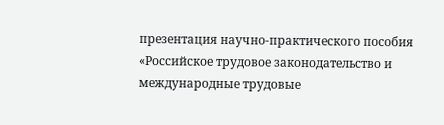презентация научно-практического пособия «Российское трудовое законодательство и международные трудовые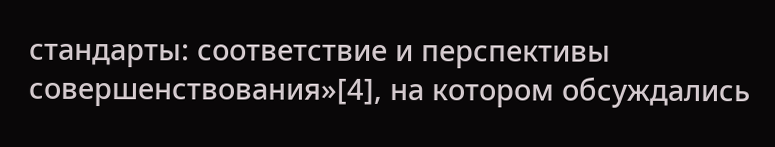стандарты: соответствие и перспективы совершенствования»[4], на котором обсуждались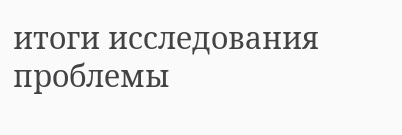итоги исследования проблемы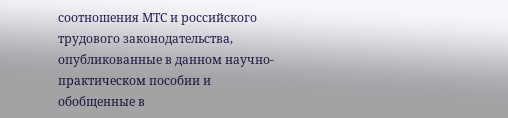соотношения МТС и российского трудового законодательства, опубликованные в данном научно-практическом пособии и обобщенные в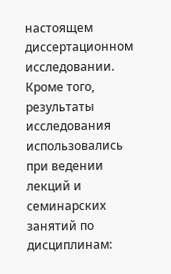настоящем диссертационном исследовании.
Кроме того, результаты исследования использовались при ведении лекций и семинарских занятий по дисциплинам: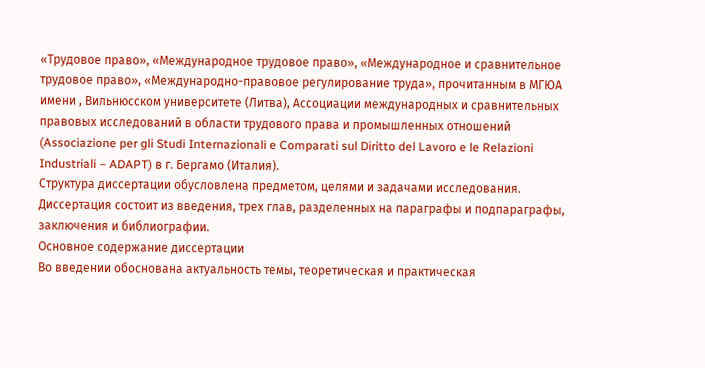«Трудовое право», «Международное трудовое право», «Международное и сравнительное трудовое право», «Международно-правовое регулирование труда», прочитанным в МГЮА имени , Вильнюсском университете (Литва), Ассоциации международных и сравнительных правовых исследований в области трудового права и промышленных отношений (Associazione per gli Studi Internazionali e Comparati sul Diritto del Lavoro e le Relazioni Industriali – ADAPT) в г. Бергамо (Италия).
Структура диссертации обусловлена предметом, целями и задачами исследования. Диссертация состоит из введения, трех глав, разделенных на параграфы и подпараграфы, заключения и библиографии.
Основное содержание диссертации
Во введении обоснована актуальность темы, теоретическая и практическая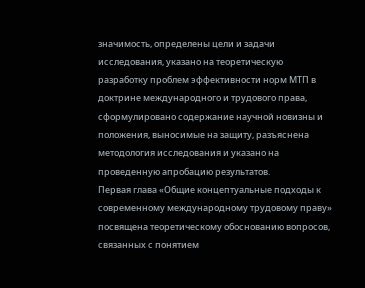значимость, определены цели и задачи исследования, указано на теоретическую разработку проблем эффективности норм МТП в доктрине международного и трудового права, сформулировано содержание научной новизны и положения, выносимые на защиту, разъяснена методология исследования и указано на проведенную апробацию результатов.
Первая глава «Общие концептуальные подходы к современному международному трудовому праву» посвящена теоретическому обоснованию вопросов, связанных с понятием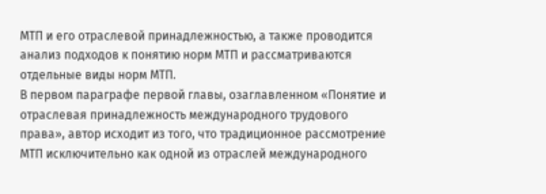МТП и его отраслевой принадлежностью, а также проводится анализ подходов к понятию норм МТП и рассматриваются отдельные виды норм МТП.
В первом параграфе первой главы, озаглавленном «Понятие и отраслевая принадлежность международного трудового права», автор исходит из того, что традиционное рассмотрение МТП исключительно как одной из отраслей международного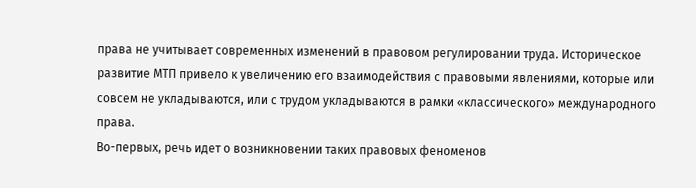права не учитывает современных изменений в правовом регулировании труда. Историческое развитие МТП привело к увеличению его взаимодействия с правовыми явлениями, которые или совсем не укладываются, или с трудом укладываются в рамки «классического» международного права.
Во-первых, речь идет о возникновении таких правовых феноменов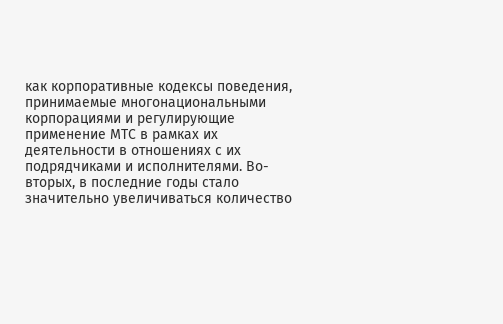как корпоративные кодексы поведения, принимаемые многонациональными корпорациями и регулирующие применение МТС в рамках их деятельности в отношениях с их подрядчиками и исполнителями. Во-вторых, в последние годы стало значительно увеличиваться количество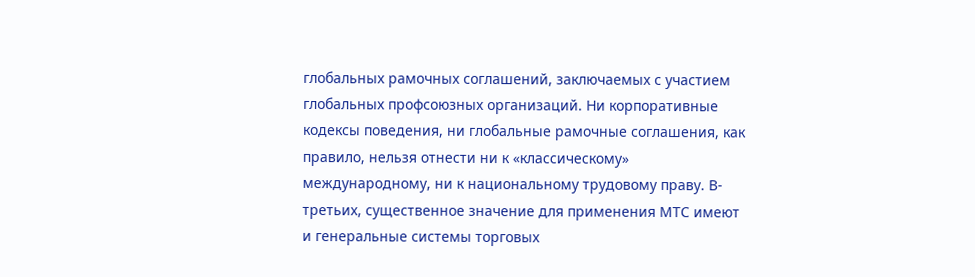глобальных рамочных соглашений, заключаемых с участием глобальных профсоюзных организаций. Ни корпоративные кодексы поведения, ни глобальные рамочные соглашения, как правило, нельзя отнести ни к «классическому» международному, ни к национальному трудовому праву. В-третьих, существенное значение для применения МТС имеют и генеральные системы торговых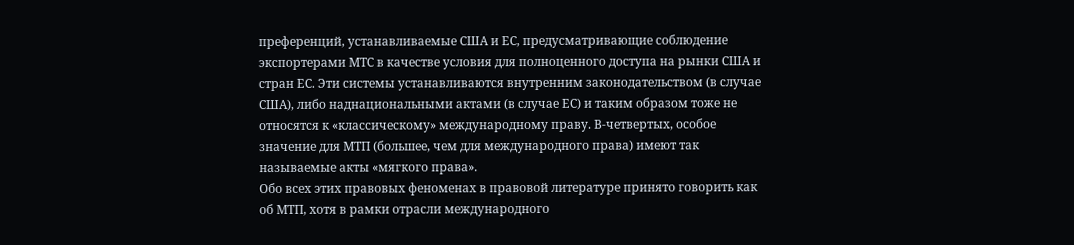преференций, устанавливаемые США и ЕС, предусматривающие соблюдение экспортерами МТС в качестве условия для полноценного доступа на рынки США и стран ЕС. Эти системы устанавливаются внутренним законодательством (в случае США), либо наднациональными актами (в случае ЕС) и таким образом тоже не относятся к «классическому» международному праву. В-четвертых, особое значение для МТП (большее, чем для международного права) имеют так называемые акты «мягкого права».
Обо всех этих правовых феноменах в правовой литературе принято говорить как об МТП, хотя в рамки отрасли международного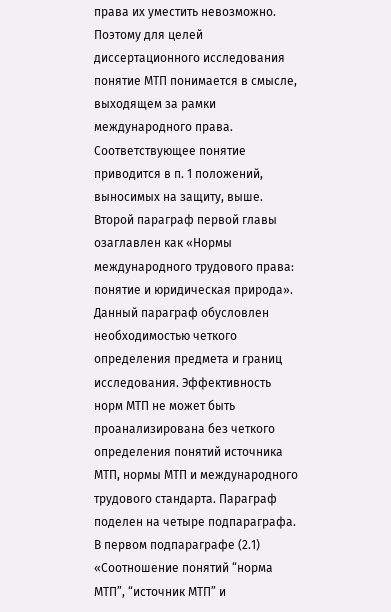права их уместить невозможно. Поэтому для целей диссертационного исследования понятие МТП понимается в смысле, выходящем за рамки международного права. Соответствующее понятие приводится в п. 1 положений, выносимых на защиту, выше.
Второй параграф первой главы озаглавлен как «Нормы международного трудового права: понятие и юридическая природа». Данный параграф обусловлен необходимостью четкого определения предмета и границ исследования. Эффективность норм МТП не может быть проанализирована без четкого определения понятий источника МТП, нормы МТП и международного трудового стандарта. Параграф поделен на четыре подпараграфа. В первом подпараграфе (2.1) «Соотношение понятий “норма МТП”, “источник МТП” и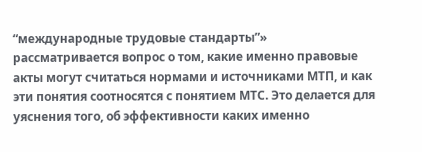“международные трудовые стандарты”» рассматривается вопрос о том, какие именно правовые акты могут считаться нормами и источниками МТП, и как эти понятия соотносятся с понятием МТС. Это делается для уяснения того, об эффективности каких именно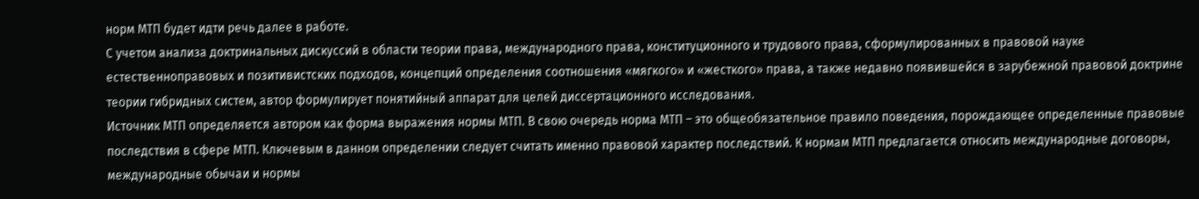норм МТП будет идти речь далее в работе.
С учетом анализа доктринальных дискуссий в области теории права, международного права, конституционного и трудового права, сформулированных в правовой науке естественноправовых и позитивистских подходов, концепций определения соотношения «мягкого» и «жесткого» права, а также недавно появившейся в зарубежной правовой доктрине теории гибридных систем, автор формулирует понятийный аппарат для целей диссертационного исследования.
Источник МТП определяется автором как форма выражения нормы МТП. В свою очередь норма МТП – это общеобязательное правило поведения, порождающее определенные правовые последствия в сфере МТП. Ключевым в данном определении следует считать именно правовой характер последствий. К нормам МТП предлагается относить международные договоры, международные обычаи и нормы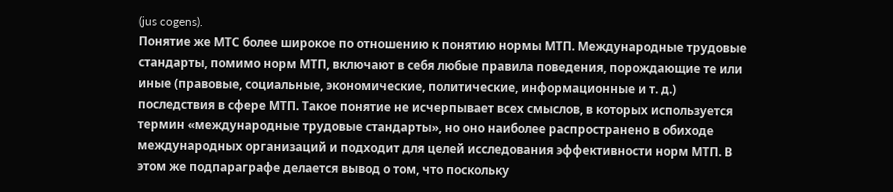(jus cogens).
Понятие же МТС более широкое по отношению к понятию нормы МТП. Международные трудовые стандарты, помимо норм МТП, включают в себя любые правила поведения, порождающие те или иные (правовые, социальные, экономические, политические, информационные и т. д.) последствия в сфере МТП. Такое понятие не исчерпывает всех смыслов, в которых используется термин «международные трудовые стандарты», но оно наиболее распространено в обиходе международных организаций и подходит для целей исследования эффективности норм МТП. В этом же подпараграфе делается вывод о том, что поскольку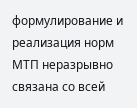формулирование и реализация норм МТП неразрывно связана со всей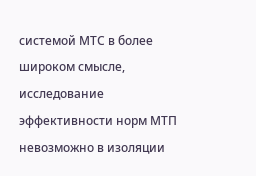системой МТС в более широком смысле, исследование эффективности норм МТП невозможно в изоляции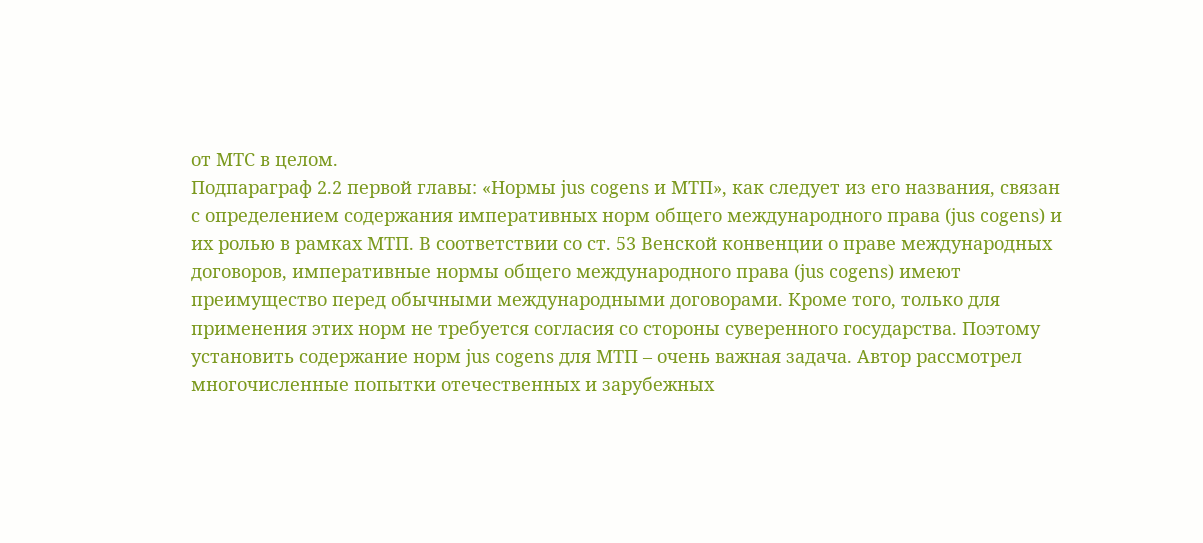от МТС в целом.
Подпараграф 2.2 первой главы: «Нормы jus cogens и МТП», как следует из его названия, связан с определением содержания императивных норм общего международного права (jus cogens) и их ролью в рамках МТП. В соответствии со ст. 53 Венской конвенции о праве международных договоров, императивные нормы общего международного права (jus cogens) имеют преимущество перед обычными международными договорами. Кроме того, только для применения этих норм не требуется согласия со стороны суверенного государства. Поэтому установить содержание норм jus cogens для МТП – очень важная задача. Автор рассмотрел многочисленные попытки отечественных и зарубежных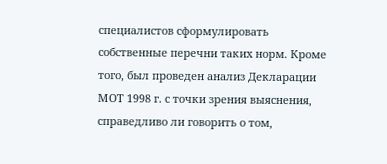специалистов сформулировать собственные перечни таких норм. Кроме того, был проведен анализ Декларации МОТ 1998 г. с точки зрения выяснения, справедливо ли говорить о том,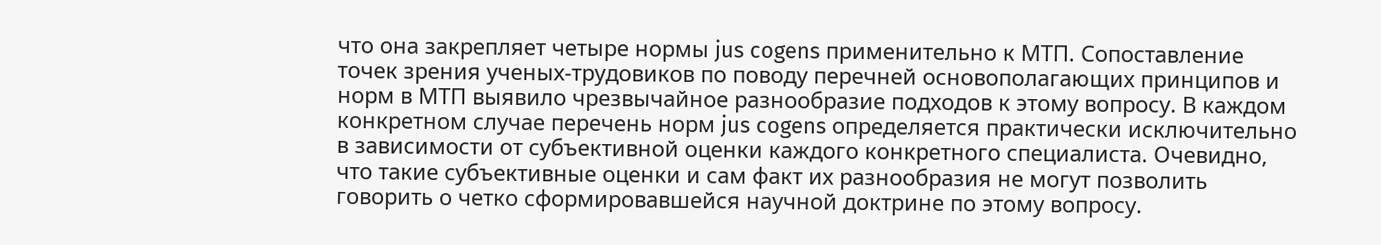что она закрепляет четыре нормы jus cogens применительно к МТП. Сопоставление точек зрения ученых-трудовиков по поводу перечней основополагающих принципов и норм в МТП выявило чрезвычайное разнообразие подходов к этому вопросу. В каждом конкретном случае перечень норм jus cogens определяется практически исключительно в зависимости от субъективной оценки каждого конкретного специалиста. Очевидно, что такие субъективные оценки и сам факт их разнообразия не могут позволить говорить о четко сформировавшейся научной доктрине по этому вопросу.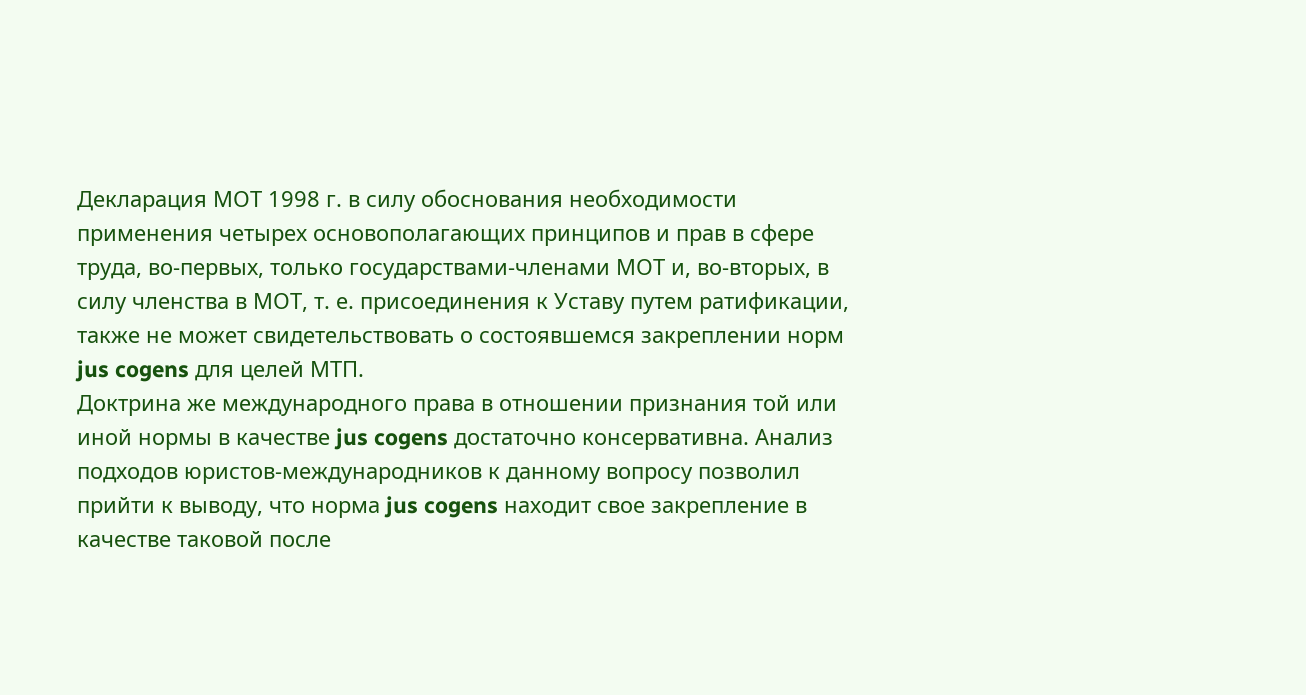Декларация МОТ 1998 г. в силу обоснования необходимости применения четырех основополагающих принципов и прав в сфере труда, во-первых, только государствами-членами МОТ и, во-вторых, в силу членства в МОТ, т. е. присоединения к Уставу путем ратификации, также не может свидетельствовать о состоявшемся закреплении норм jus cogens для целей МТП.
Доктрина же международного права в отношении признания той или иной нормы в качестве jus cogens достаточно консервативна. Анализ подходов юристов-международников к данному вопросу позволил прийти к выводу, что норма jus cogens находит свое закрепление в качестве таковой после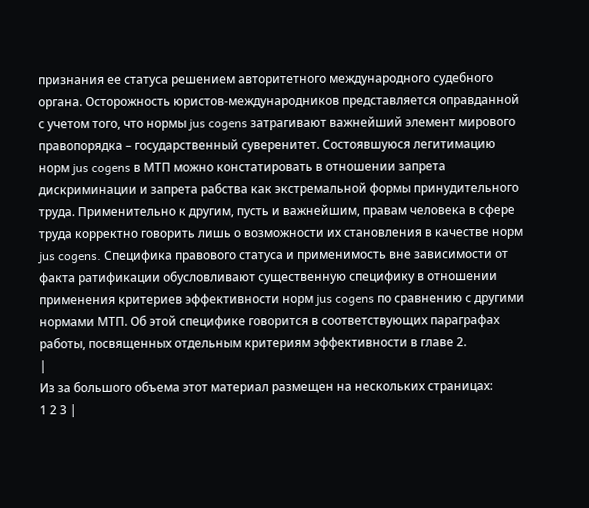признания ее статуса решением авторитетного международного судебного органа. Осторожность юристов-международников представляется оправданной с учетом того, что нормы jus cogens затрагивают важнейший элемент мирового правопорядка – государственный суверенитет. Состоявшуюся легитимацию норм jus cogens в МТП можно констатировать в отношении запрета дискриминации и запрета рабства как экстремальной формы принудительного труда. Применительно к другим, пусть и важнейшим, правам человека в сфере труда корректно говорить лишь о возможности их становления в качестве норм jus cogens. Специфика правового статуса и применимость вне зависимости от факта ратификации обусловливают существенную специфику в отношении применения критериев эффективности норм jus cogens по сравнению с другими нормами МТП. Об этой специфике говорится в соответствующих параграфах работы, посвященных отдельным критериям эффективности в главе 2.
|
Из за большого объема этот материал размещен на нескольких страницах:
1 2 3 |